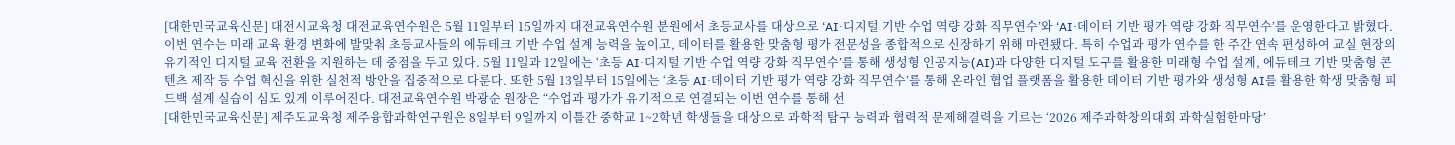[대한민국교육신문] 대전시교육청 대전교육연수원은 5월 11일부터 15일까지 대전교육연수원 분원에서 초등교사를 대상으로 ‘AI·디지털 기반 수업 역량 강화 직무연수’와 ‘AI·데이터 기반 평가 역량 강화 직무연수’를 운영한다고 밝혔다. 이번 연수는 미래 교육 환경 변화에 발맞춰 초등교사들의 에듀테크 기반 수업 설계 능력을 높이고, 데이터를 활용한 맞춤형 평가 전문성을 종합적으로 신장하기 위해 마련됐다. 특히 수업과 평가 연수를 한 주간 연속 편성하여 교실 현장의 유기적인 디지털 교육 전환을 지원하는 데 중점을 두고 있다. 5월 11일과 12일에는 ‘초등 AI·디지털 기반 수업 역량 강화 직무연수’를 통해 생성형 인공지능(AI)과 다양한 디지털 도구를 활용한 미래형 수업 설계, 에듀테크 기반 맞춤형 콘텐츠 제작 등 수업 혁신을 위한 실천적 방안을 집중적으로 다룬다. 또한 5월 13일부터 15일에는 ‘초등 AI·데이터 기반 평가 역량 강화 직무연수’를 통해 온라인 협업 플랫폼을 활용한 데이터 기반 평가와 생성형 AI를 활용한 학생 맞춤형 피드백 설계 실습이 심도 있게 이루어진다. 대전교육연수원 박광순 원장은 “수업과 평가가 유기적으로 연결되는 이번 연수를 통해 선
[대한민국교육신문] 제주도교육청 제주융합과학연구원은 8일부터 9일까지 이틀간 중학교 1~2학년 학생들을 대상으로 과학적 탐구 능력과 협력적 문제해결력을 기르는 ‘2026 제주과학창의대회 과학실험한마당’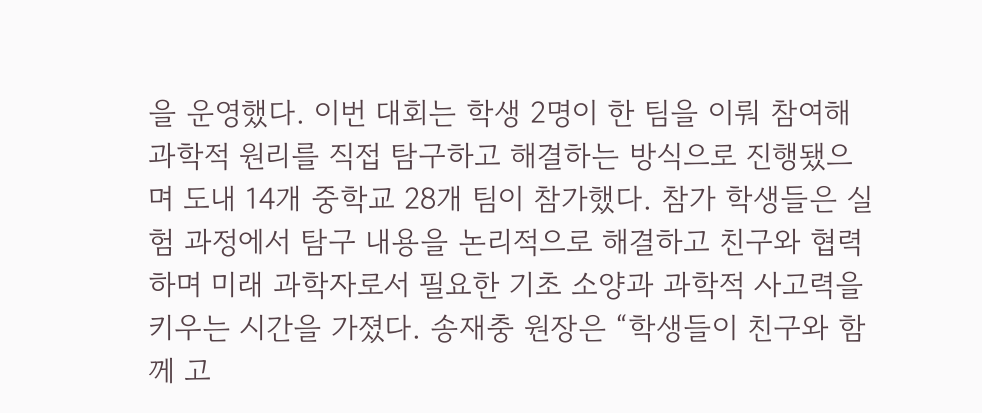을 운영했다. 이번 대회는 학생 2명이 한 팀을 이뤄 참여해 과학적 원리를 직접 탐구하고 해결하는 방식으로 진행됐으며 도내 14개 중학교 28개 팀이 참가했다. 참가 학생들은 실험 과정에서 탐구 내용을 논리적으로 해결하고 친구와 협력하며 미래 과학자로서 필요한 기초 소양과 과학적 사고력을 키우는 시간을 가졌다. 송재충 원장은 “학생들이 친구와 함께 고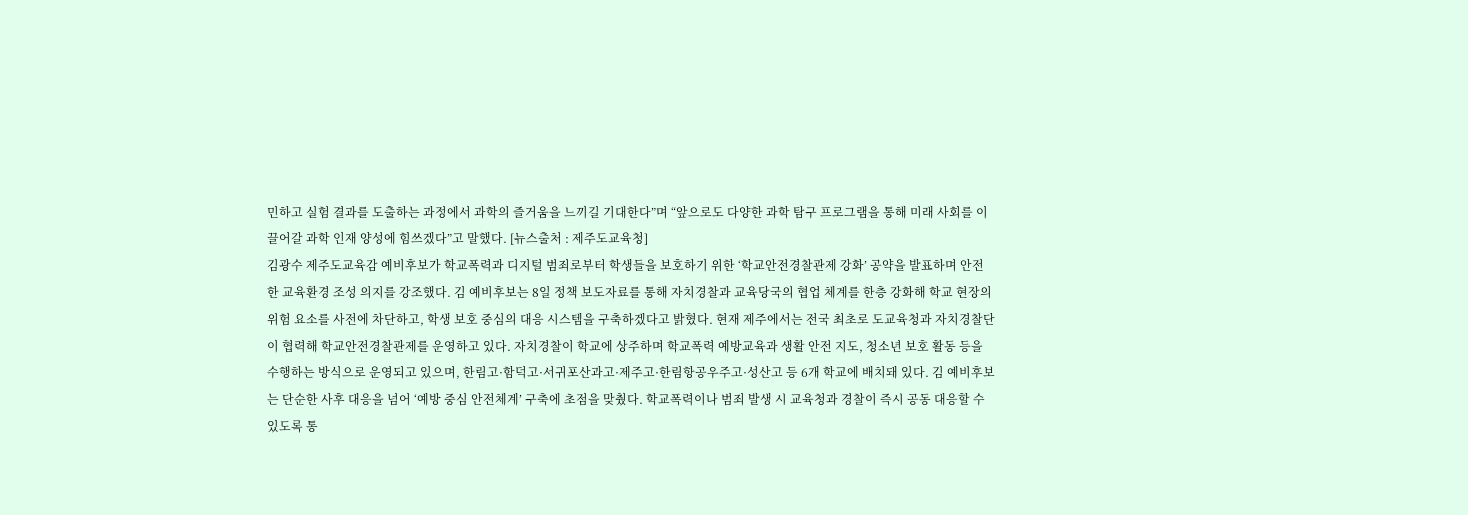민하고 실험 결과를 도출하는 과정에서 과학의 즐거움을 느끼길 기대한다”며 “앞으로도 다양한 과학 탐구 프로그램을 통해 미래 사회를 이끌어갈 과학 인재 양성에 힘쓰겠다”고 말했다. [뉴스출처 : 제주도교육청]
김광수 제주도교육감 예비후보가 학교폭력과 디지털 범죄로부터 학생들을 보호하기 위한 ‘학교안전경찰관제 강화’ 공약을 발표하며 안전한 교육환경 조성 의지를 강조했다. 김 예비후보는 8일 정책 보도자료를 통해 자치경찰과 교육당국의 협업 체계를 한층 강화해 학교 현장의 위험 요소를 사전에 차단하고, 학생 보호 중심의 대응 시스템을 구축하겠다고 밝혔다. 현재 제주에서는 전국 최초로 도교육청과 자치경찰단이 협력해 학교안전경찰관제를 운영하고 있다. 자치경찰이 학교에 상주하며 학교폭력 예방교육과 생활 안전 지도, 청소년 보호 활동 등을 수행하는 방식으로 운영되고 있으며, 한림고·함덕고·서귀포산과고·제주고·한림항공우주고·성산고 등 6개 학교에 배치돼 있다. 김 예비후보는 단순한 사후 대응을 넘어 ‘예방 중심 안전체계’ 구축에 초점을 맞췄다. 학교폭력이나 범죄 발생 시 교육청과 경찰이 즉시 공동 대응할 수 있도록 통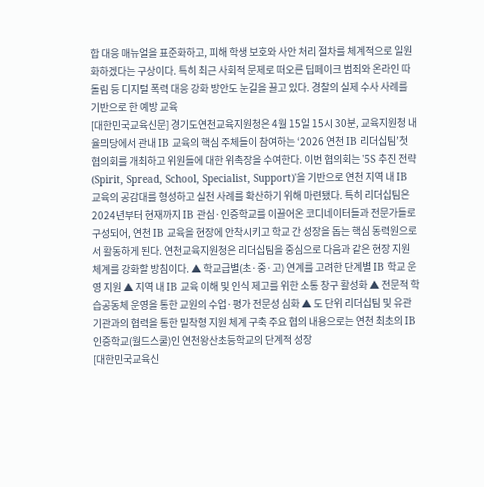합 대응 매뉴얼을 표준화하고, 피해 학생 보호와 사안 처리 절차를 체계적으로 일원화하겠다는 구상이다. 특히 최근 사회적 문제로 떠오른 딥페이크 범죄와 온라인 따돌림 등 디지털 폭력 대응 강화 방안도 눈길을 끌고 있다. 경찰의 실제 수사 사례를 기반으로 한 예방 교육
[대한민국교육신문] 경기도연천교육지원청은 4월 15일 15시 30분, 교육지원청 내 율믜당에서 관내 IB 교육의 핵심 주체들이 참여하는 ‘2026 연천 IB 리더십팀’첫 협의회를 개최하고 위원들에 대한 위촉장을 수여한다. 이번 협의회는 '5S 추진 전략(Spirit, Spread, School, Specialist, Support)'을 기반으로 연천 지역 내 IB 교육의 공감대를 형성하고 실천 사례를 확산하기 위해 마련됐다. 특히 리더십팀은 2024년부터 현재까지 IB 관심·인증학교를 이끌어온 코디네이터들과 전문가들로 구성되어, 연천 IB 교육을 현장에 안착시키고 학교 간 성장을 돕는 핵심 동력원으로서 활동하게 된다. 연천교육지원청은 리더십팀을 중심으로 다음과 같은 현장 지원 체계를 강화할 방침이다. ▲ 학교급별(초·중·고) 연계를 고려한 단계별 IB 학교 운영 지원 ▲ 지역 내 IB 교육 이해 및 인식 제고를 위한 소통 창구 활성화 ▲ 전문적 학습공동체 운영을 통한 교원의 수업·평가 전문성 심화 ▲ 도 단위 리더십팀 및 유관기관과의 협력을 통한 밀착형 지원 체계 구축 주요 협의 내용으로는 연천 최초의 IB 인증학교(월드스쿨)인 연천왕산초등학교의 단계적 성장
[대한민국교육신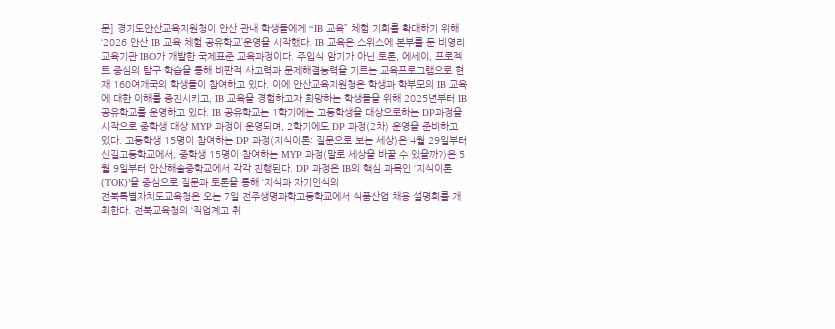문] 경기도안산교육지원청이 안산 관내 학생들에게 “IB 교육” 체험 기회를 확대하기 위해 ‘2026 안산 IB 교육 체험 공유학교’운영을 시작했다. IB 교육은 스위스에 본부를 둔 비영리 교육기관 IBO가 개발한 국제표준 교육과정이다. 주입식 암기가 아닌 토론, 에세이, 프로젝트 중심의 탐구 학습을 통해 비판적 사고력과 문제해결능력을 기르는 교육프로그램으로 현재 160여개국의 학생들이 참여하고 있다. 이에 안산교육지원청은 학생과 학부모의 IB 교육에 대한 이해를 증진시키고, IB 교육을 경험하고자 희망하는 학생들을 위해 2025년부터 IB 공유학교를 운영하고 있다. IB 공유학교는 1학기에는 고등학생을 대상으로하는 DP과정을 시작으로 중학생 대상 MYP 과정이 운영되며, 2학기에도 DP 과정(2차) 운영을 준비하고 있다. 고등학생 15명이 참여하는 DP 과정(지식이론: 질문으로 보는 세상)은 4월 29일부터 신길고등학교에서, 중학생 15명이 참여하는 MYP 과정(말로 세상을 바꿀 수 있을까?)은 5월 9일부터 안산해솔중학교에서 각각 진행된다. DP 과정은 IB의 핵심 과목인 ‘지식이론(TOK)’을 중심으로 질문과 토론을 통해 ‘지식과 자기인식의
전북특별자치도교육청은 오는 7일 전주생명과학고등학교에서 식품산업 채용 설명회를 개최한다. 전북교육청의 ‘직업계고 취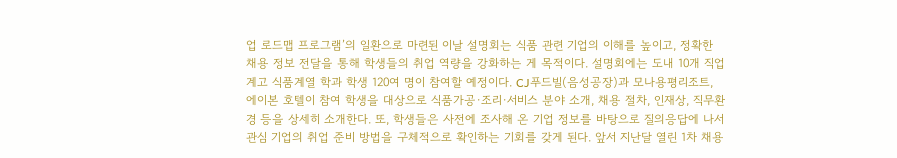업 로드맵 프로그램’의 일환으로 마련된 이날 설명회는 식품 관련 기업의 이해를 높이고, 정확한 채용 정보 전달을 통해 학생들의 취업 역량을 강화하는 게 목적이다. 설명회에는 도내 10개 직업계고 식품계열 학과 학생 120여 명이 참여할 예정이다. CJ푸드빌(음성공장)과 모나용평리조트, 에이본 호텔이 참여 학생을 대상으로 식품가공·조리·서비스 분야 소개, 채용 절차, 인재상, 직무환경 등을 상세히 소개한다. 또, 학생들은 사전에 조사해 온 기업 정보를 바탕으로 질의응답에 나서 관심 기업의 취업 준비 방법을 구체적으로 확인하는 기회를 갖게 된다. 앞서 지난달 열린 1차 채용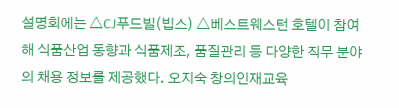설명회에는 △CJ푸드빌(빕스) △베스트웨스턴 호텔이 참여해 식품산업 동향과 식품제조, 품질관리 등 다양한 직무 분야의 채용 정보를 제공했다. 오지숙 창의인재교육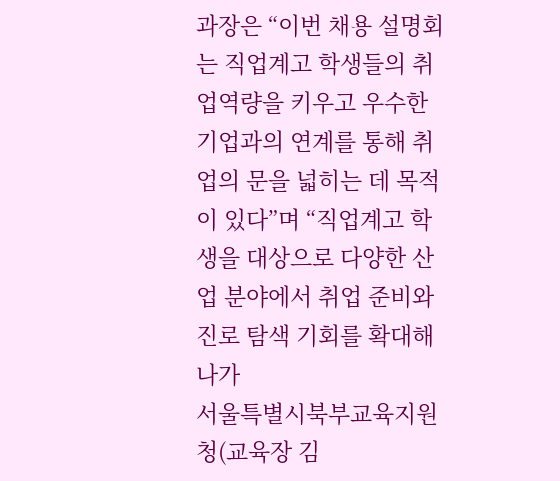과장은 “이번 채용 설명회는 직업계고 학생들의 취업역량을 키우고 우수한 기업과의 연계를 통해 취업의 문을 넓히는 데 목적이 있다”며 “직업계고 학생을 대상으로 다양한 산업 분야에서 취업 준비와 진로 탐색 기회를 확대해 나가
서울특별시북부교육지원청(교육장 김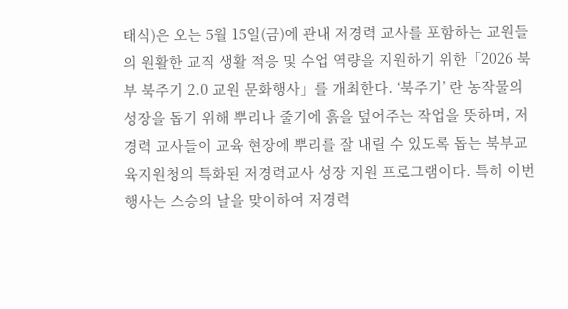태식)은 오는 5월 15일(금)에 관내 저경력 교사를 포함하는 교원들의 원활한 교직 생활 적응 및 수업 역량을 지원하기 위한「2026 북부 북주기 2.0 교원 문화행사」를 개최한다. ‘북주기’ 란 농작물의 성장을 돕기 위해 뿌리나 줄기에 흙을 덮어주는 작업을 뜻하며, 저경력 교사들이 교육 현장에 뿌리를 잘 내릴 수 있도록 돕는 북부교육지원청의 특화된 저경력교사 성장 지원 프로그램이다. 특히 이번 행사는 스승의 날을 맞이하여 저경력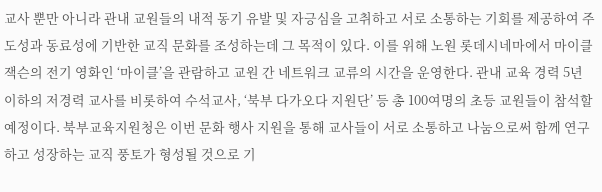교사 뿐만 아니라 관내 교원들의 내적 동기 유발 및 자긍심을 고취하고 서로 소통하는 기회를 제공하여 주도성과 동료성에 기반한 교직 문화를 조성하는데 그 목적이 있다. 이를 위해 노원 롯데시네마에서 마이클 잭슨의 전기 영화인 ‘마이클’을 관람하고 교원 간 네트워크 교류의 시간을 운영한다. 관내 교육 경력 5년 이하의 저경력 교사를 비롯하여 수석교사, ‘북부 다가오다 지원단’ 등 총 100여명의 초등 교원들이 참석할 예정이다. 북부교육지원청은 이번 문화 행사 지원을 통해 교사들이 서로 소통하고 나눔으로써 함께 연구하고 성장하는 교직 풍토가 형성될 것으로 기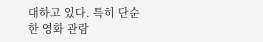대하고 있다. 특히 단순한 영화 관람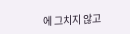에 그치지 않고